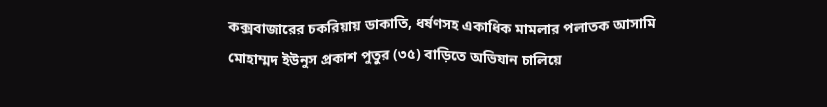কক্সবাজারের চকরিয়ায় ডাকাতি, ধর্ষণসহ একাধিক মামলার পলাতক আসামি মোহাম্মদ ইউনুস প্রকাশ পুতুর (৩৫) বাড়িতে অভিযান চালিয়ে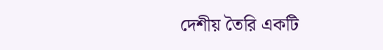দেশীয় তৈরি একটি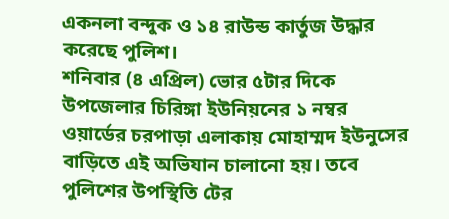একনলা বন্দুক ও ১৪ রাউন্ড কার্তুজ উদ্ধার করেছে পুলিশ।
শনিবার (৪ এপ্রিল) ভোর ৫টার দিকে উপজেলার চিরিঙ্গা ইউনিয়নের ১ নম্বর ওয়ার্ডের চরপাড়া এলাকায় মোহাম্মদ ইউনুসের বাড়িতে এই অভিযান চালানো হয়। তবে পুলিশের উপস্থিতি টের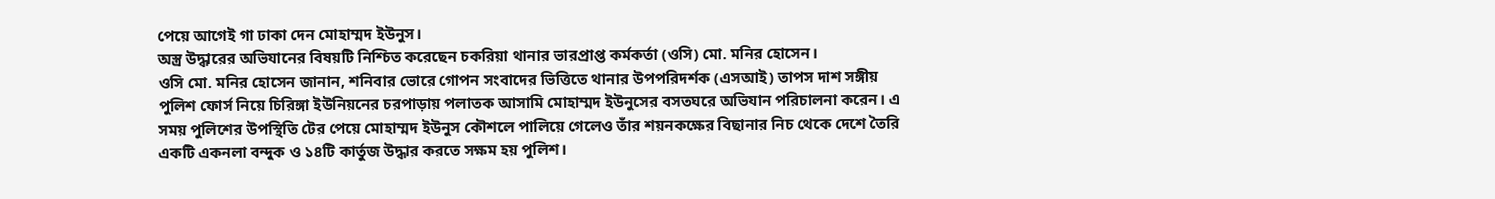পেয়ে আগেই গা ঢাকা দেন মোহাম্মদ ইউনুস।
অস্ত্র উদ্ধারের অভিযানের বিষয়টি নিশ্চিত করেছেন চকরিয়া থানার ভারপ্রাপ্ত কর্মকর্তা (ওসি) মো. মনির হোসেন।
ওসি মো. মনির হোসেন জানান, শনিবার ভোরে গোপন সংবাদের ভিত্তিতে থানার উপপরিদর্শক (এসআই) তাপস দাশ সঙ্গীয় পুলিশ ফোর্স নিয়ে চিরিঙ্গা ইউনিয়নের চরপাড়ায় পলাতক আসামি মোহাম্মদ ইউনুসের বসতঘরে অভিযান পরিচালনা করেন। এ সময় পুলিশের উপস্থিতি টের পেয়ে মোহাম্মদ ইউনুস কৌশলে পালিয়ে গেলেও তাঁর শয়নকক্ষের বিছানার নিচ থেকে দেশে তৈরি একটি একনলা বন্দুক ও ১৪টি কার্তুজ উদ্ধার করতে সক্ষম হয় পুলিশ।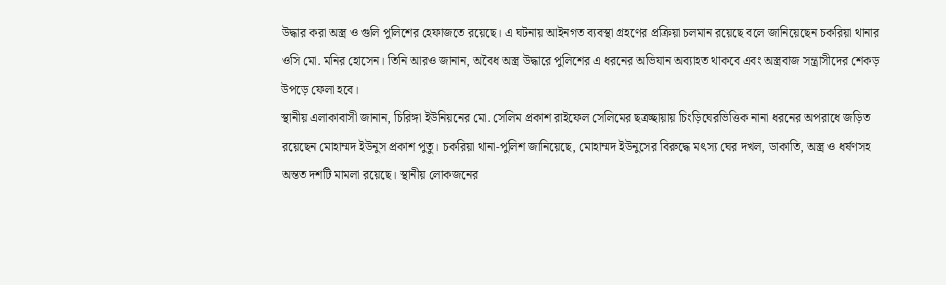উদ্ধার করা অস্ত্র ও গুলি পুলিশের হেফাজতে রয়েছে। এ ঘটনায় আইনগত ব্যবস্থা গ্রহণের প্রক্রিয়া চলমান রয়েছে বলে জানিয়েছেন চকরিয়া থানার ওসি মো. মনির হোসেন। তিনি আরও জানান, অবৈধ অস্ত্র উদ্ধারে পুলিশের এ ধরনের অভিযান অব্যাহত থাকবে এবং অস্ত্রবাজ সন্ত্রাসীদের শেকড় উপড়ে ফেলা হবে।
স্থানীয় এলাকাবাসী জানান, চিরিঙ্গা ইউনিয়নের মো. সেলিম প্রকাশ রাইফেল সেলিমের ছত্রচ্ছায়ায় চিংড়িঘেরভিত্তিক নানা ধরনের অপরাধে জড়িত রয়েছেন মোহাম্মদ ইউনুস প্রকাশ পুতু। চকরিয়া থানা-পুলিশ জানিয়েছে, মোহাম্মদ ইউনুসের বিরুদ্ধে মৎস্য ঘের দখল, ডাকাতি, অস্ত্র ও ধর্ষণসহ অন্তত দশটি মামলা রয়েছে। স্থানীয় লোকজনের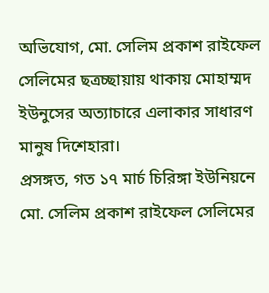অভিযোগ, মো. সেলিম প্রকাশ রাইফেল সেলিমের ছত্রচ্ছায়ায় থাকায় মোহাম্মদ ইউনুসের অত্যাচারে এলাকার সাধারণ মানুষ দিশেহারা।
প্রসঙ্গত, গত ১৭ মার্চ চিরিঙ্গা ইউনিয়নে মো. সেলিম প্রকাশ রাইফেল সেলিমের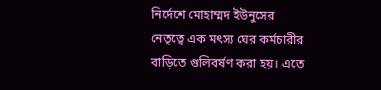নির্দেশে মোহাম্মদ ইউনুসের নেতৃত্বে এক মৎস্য ঘের কর্মচারীর বাড়িতে গুলিবর্ষণ করা হয়। এতে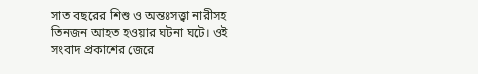সাত বছরের শিশু ও অন্তঃসত্ত্বা নারীসহ তিনজন আহত হওয়ার ঘটনা ঘটে। ওই সংবাদ প্রকাশের জেরে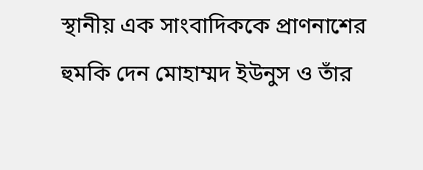স্থানীয় এক সাংবাদিককে প্রাণনাশের হুমকি দেন মোহাম্মদ ইউনুস ও তাঁর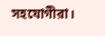সহযোগীরা।